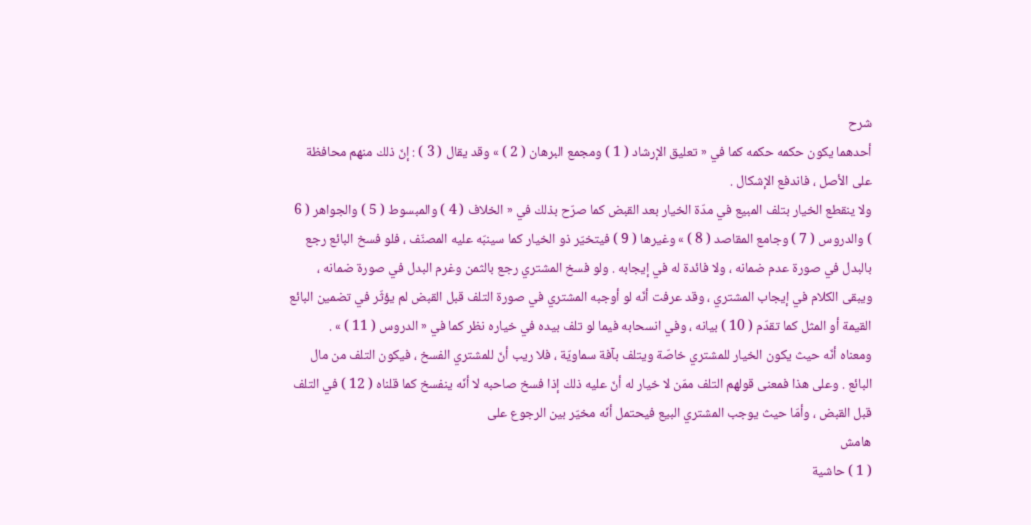شرح
أحدهما يكون حكمه حكمه كما في « تعليق الإرشاد ( 1 ) ومجمع البرهان ( 2 ) » وقد يقال ( 3 ) : إنّ ذلك منهم محافظة على الأصل ، فاندفع الإشكال .
ولا ينقطع الخيار بتلف المبيع في مدّة الخيار بعد القبض كما صرّح بذلك في « الخلاف ( 4 ) والمبسوط ( 5 ) والجواهر ( 6 ) والدروس ( 7 ) وجامع المقاصد ( 8 ) » وغيرها ( 9 ) فيتخيّر ذو الخيار كما سينبّه عليه المصنّف ، فلو فسخ البائع رجع بالبدل في صورة عدم ضمانه ، ولا فائدة له في إيجابه . ولو فسخ المشتري رجع بالثمن وغرم البدل في صورة ضمانه ، ويبقى الكلام في إيجاب المشتري ، وقد عرفت أنّه لو أوجبه المشتري في صورة التلف قبل القبض لم يؤثّر في تضمين البائع القيمة أو المثل كما تقدّم ( 10 ) بيانه ، وفي انسحابه فيما لو تلف بيده في خياره نظر كما في « الدروس ( 11 ) » .
ومعناه أنّه حيث يكون الخيار للمشتري خاصّة ويتلف بآفة سماويّة ، فلا ريب أنّ للمشتري الفسخ ، فيكون التلف من مال البائع . وعلى هذا فمعنى قولهم التلف ممّن لا خيار له أنّ عليه ذلك إذا فسخ صاحبه لا أنّه ينفسخ كما قلناه ( 12 ) في التلف قبل القبض ، وأمّا حيث يوجب المشتري البيع فيحتمل أنّه مخيّر بين الرجوع على
هامش
( 1 ) حاشية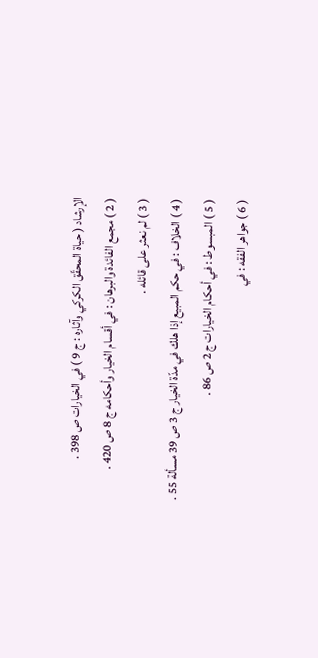الإرشاد ( حياة المحقّق الكركي وآثاره : ج 9 ) في الخيارات ص 398 .
( 2 ) مجمع الفائدة والبرهان : في أقسام الخيار وأحكامه ج 8 ص 420 .
( 3 ) لم نعثر على قائله .
( 4 ) الخلاف : في حكم المبيع إذا هلك في مدّة الخيار ج 3 ص 39 مسألة 55 .
( 5 ) المبسوط : في أحكام الخيارات ج 2 ص 86 .
( 6 ) جواهر الفقه : في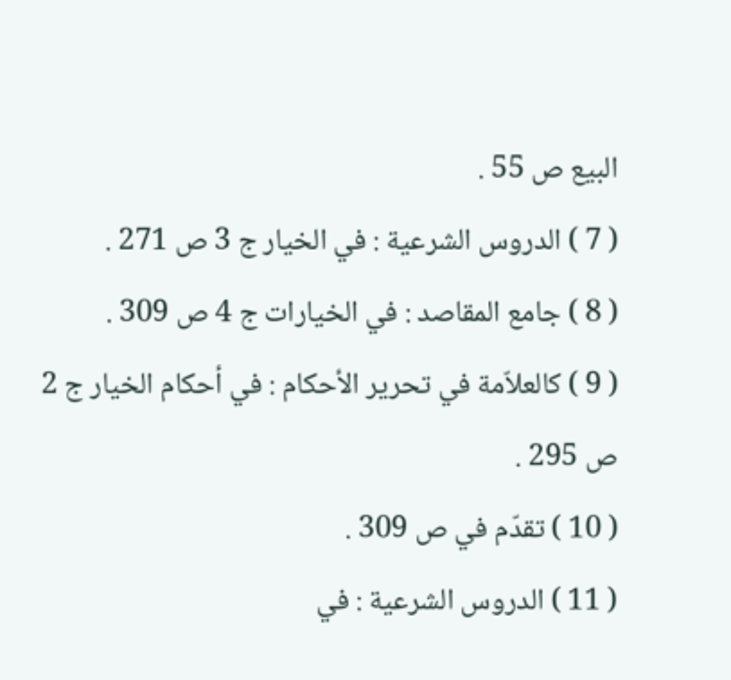البيع ص 55 .
( 7 ) الدروس الشرعية : في الخيار ج 3 ص 271 .
( 8 ) جامع المقاصد : في الخيارات ج 4 ص 309 .
( 9 ) كالعلاّمة في تحرير الأحكام : في أحكام الخيار ج 2 ص 295 .
( 10 ) تقدّم في ص 309 .
( 11 ) الدروس الشرعية : في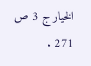الخيار ج 3 ص 271 .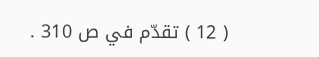( 12 ) تقدّم في ص 310 .